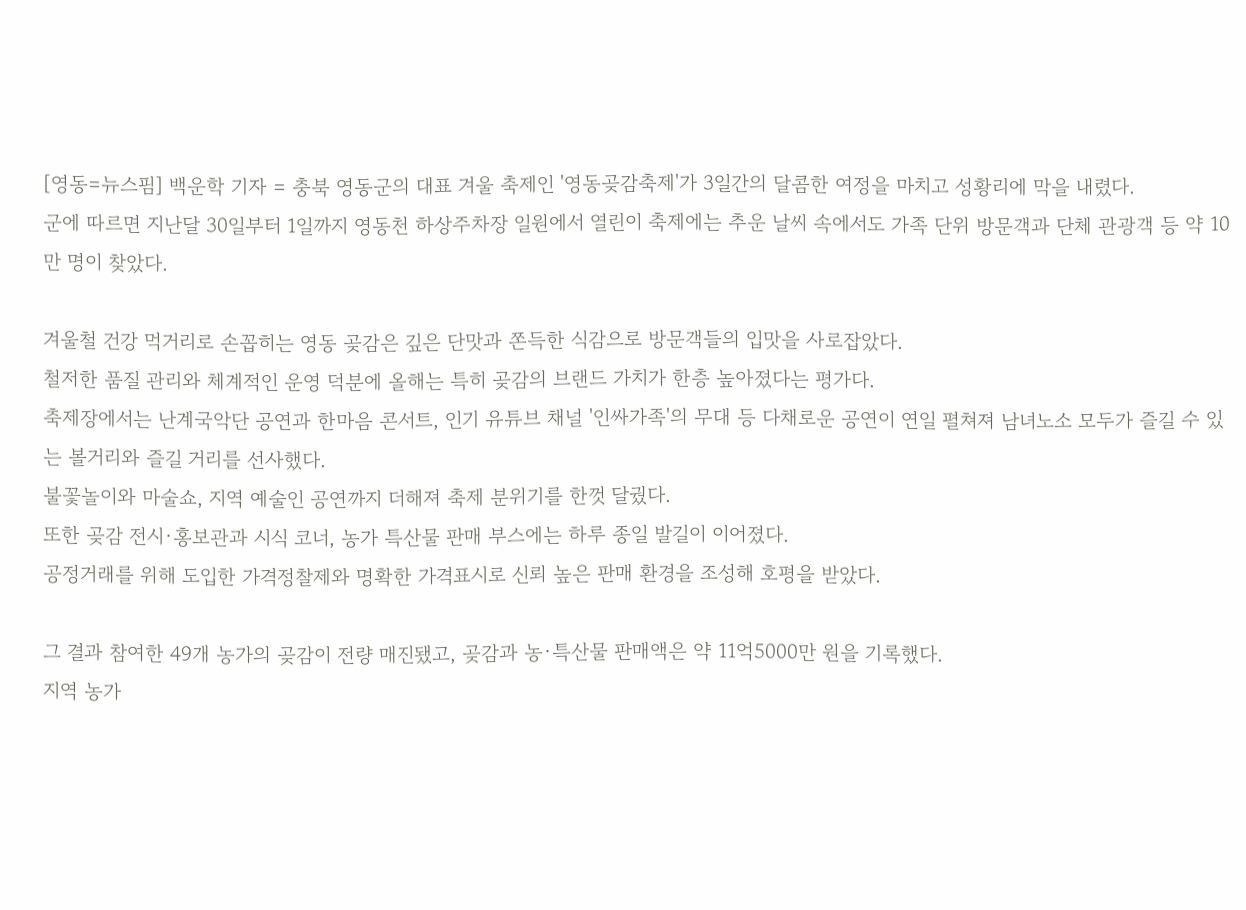[영동=뉴스핌] 백운학 기자 = 충북 영동군의 대표 겨울 축제인 '영동곶감축제'가 3일간의 달콤한 여정을 마치고 성황리에 막을 내렸다.
군에 따르면 지난달 30일부터 1일까지 영동천 하상주차장 일원에서 열린이 축제에는 추운 날씨 속에서도 가족 단위 방문객과 단체 관광객 등 약 10만 명이 찾았다.

겨울철 건강 먹거리로 손꼽히는 영동 곶감은 깊은 단맛과 쫀득한 식감으로 방문객들의 입맛을 사로잡았다.
철저한 품질 관리와 체계적인 운영 덕분에 올해는 특히 곶감의 브랜드 가치가 한층 높아졌다는 평가다.
축제장에서는 난계국악단 공연과 한마음 콘서트, 인기 유튜브 채널 '인싸가족'의 무대 등 다채로운 공연이 연일 펼쳐져 남녀노소 모두가 즐길 수 있는 볼거리와 즐길 거리를 선사했다.
불꽃놀이와 마술쇼, 지역 예술인 공연까지 더해져 축제 분위기를 한껏 달궜다.
또한 곶감 전시·홍보관과 시식 코너, 농가 특산물 판매 부스에는 하루 종일 발길이 이어졌다.
공정거래를 위해 도입한 가격정찰제와 명확한 가격표시로 신뢰 높은 판매 환경을 조성해 호평을 받았다.

그 결과 참여한 49개 농가의 곶감이 전량 매진됐고, 곶감과 농·특산물 판매액은 약 11억5000만 원을 기록했다.
지역 농가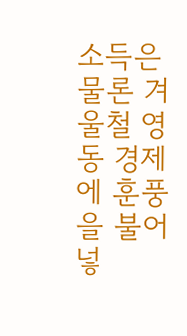소득은 물론 겨울철 영동 경제에 훈풍을 불어넣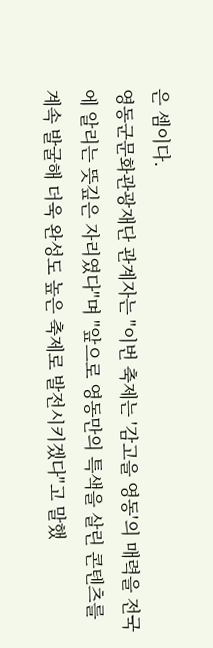은 셈이다.
영동군문화관광재단 관계자는 "이번 축제는 '감고을 영동'의 매력을 전국에 알리는 뜻깊은 자리였다"며 "앞으로 영동만의 특색을 살린 콘텐츠를 계속 발굴해 더욱 완성도 높은 축제로 발전시키겠다"고 말했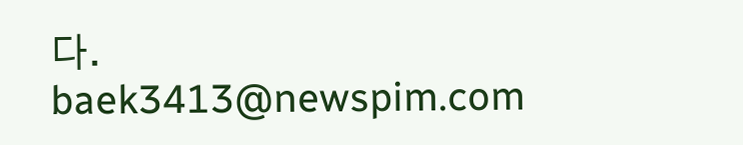다.
baek3413@newspim.com